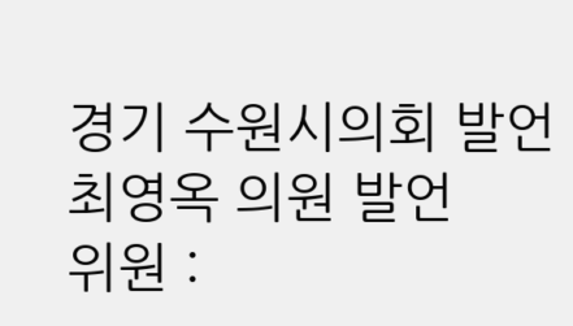경기 수원시의회 발언
최영옥 의원 발언
위원 :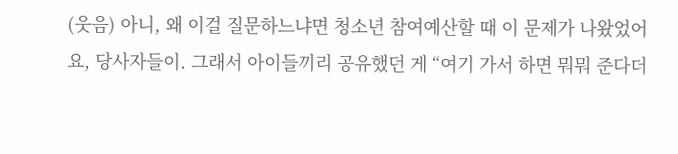(웃음) 아니, 왜 이걸 질문하느냐면 청소년 참여예산할 때 이 문제가 나왔었어요, 당사자들이. 그래서 아이들끼리 공유했던 게 “여기 가서 하면 뭐뭐 준다더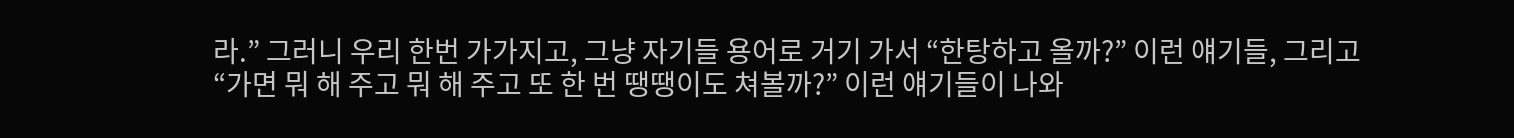라.” 그러니 우리 한번 가가지고, 그냥 자기들 용어로 거기 가서 “한탕하고 올까?” 이런 얘기들, 그리고 “가면 뭐 해 주고 뭐 해 주고 또 한 번 땡땡이도 쳐볼까?” 이런 얘기들이 나와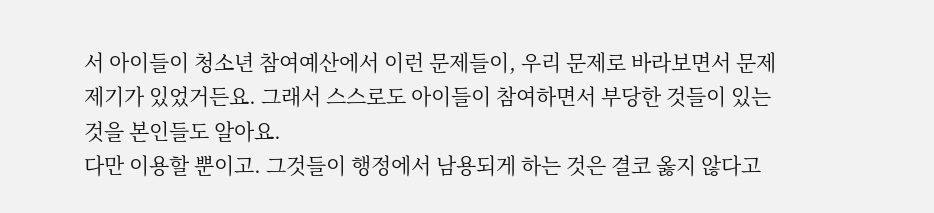서 아이들이 청소년 참여예산에서 이런 문제들이, 우리 문제로 바라보면서 문제제기가 있었거든요. 그래서 스스로도 아이들이 참여하면서 부당한 것들이 있는 것을 본인들도 알아요.
다만 이용할 뿐이고. 그것들이 행정에서 남용되게 하는 것은 결코 옳지 않다고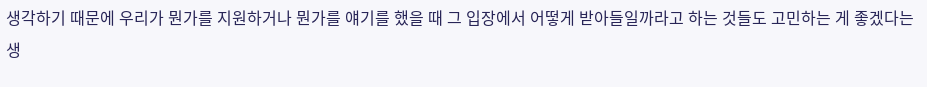생각하기 때문에 우리가 뭔가를 지원하거나 뭔가를 얘기를 했을 때 그 입장에서 어떻게 받아들일까라고 하는 것들도 고민하는 게 좋겠다는 생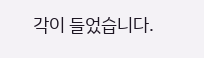각이 들었습니다.